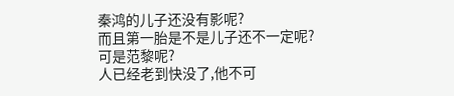秦鸿的儿子还没有影呢?
而且第一胎是不是儿子还不一定呢?
可是范黎呢?
人已经老到快没了,他不可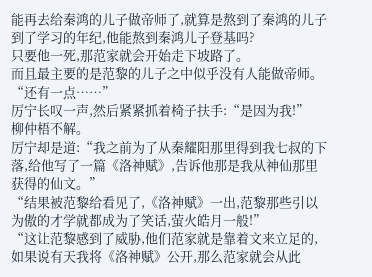能再去给秦鸿的儿子做帝师了,就算是熬到了秦鸿的儿子到了学习的年纪,他能熬到秦鸿儿子登基吗?
只要他一死,那范家就会开始走下坡路了。
而且最主要的是范黎的儿子之中似乎没有人能做帝师。
“还有一点……”
厉宁长叹一声,然后紧紧抓着椅子扶手:“是因为我!”
柳仲梧不解。
厉宁却是道:“我之前为了从秦耀阳那里得到我七叔的下落,给他写了一篇《洛神赋》,告诉他那是我从神仙那里获得的仙文。”
“结果被范黎给看见了,《洛神赋》一出,范黎那些引以为傲的才学就都成为了笑话,萤火皓月一般!”
“这让范黎感到了威胁,他们范家就是靠着文来立足的,如果说有天我将《洛神赋》公开,那么范家就会从此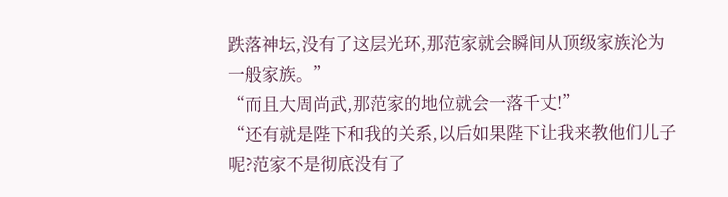跌落神坛,没有了这层光环,那范家就会瞬间从顶级家族沦为一般家族。”
“而且大周尚武,那范家的地位就会一落千丈!”
“还有就是陛下和我的关系,以后如果陛下让我来教他们儿子呢?范家不是彻底没有了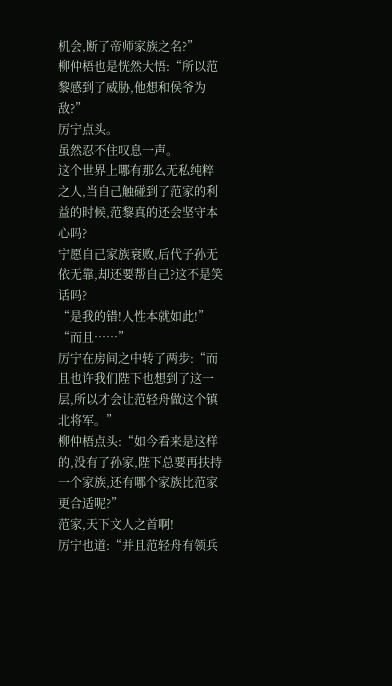机会,断了帝师家族之名?”
柳仲梧也是恍然大悟:“所以范黎感到了威胁,他想和侯爷为敌?”
厉宁点头。
虽然忍不住叹息一声。
这个世界上哪有那么无私纯粹之人,当自己触碰到了范家的利益的时候,范黎真的还会坚守本心吗?
宁愿自己家族衰败,后代子孙无依无靠,却还要帮自己?这不是笑话吗?
“是我的错!人性本就如此!”
“而且……”
厉宁在房间之中转了两步:“而且也许我们陛下也想到了这一层,所以才会让范轻舟做这个镇北将军。”
柳仲梧点头:“如今看来是这样的,没有了孙家,陛下总要再扶持一个家族,还有哪个家族比范家更合适呢?”
范家,天下文人之首啊!
厉宁也道:“并且范轻舟有领兵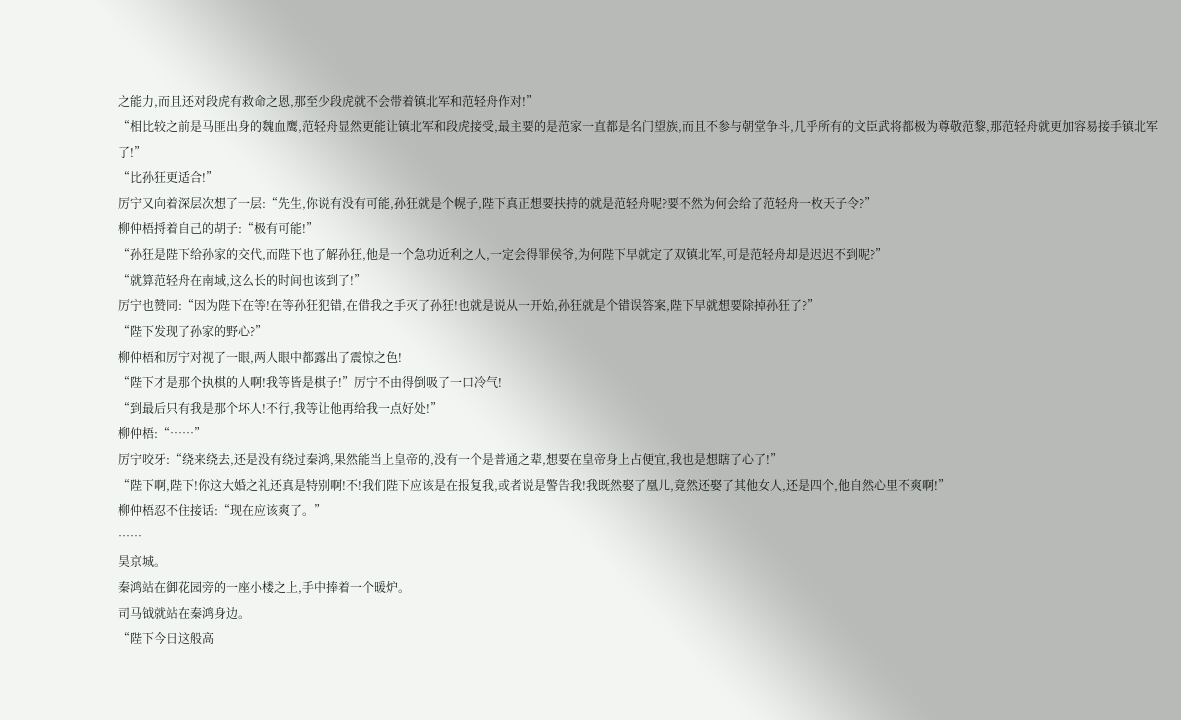之能力,而且还对段虎有救命之恩,那至少段虎就不会带着镇北军和范轻舟作对!”
“相比较之前是马匪出身的魏血鹰,范轻舟显然更能让镇北军和段虎接受,最主要的是范家一直都是名门望族,而且不参与朝堂争斗,几乎所有的文臣武将都极为尊敬范黎,那范轻舟就更加容易接手镇北军了!”
“比孙狂更适合!”
厉宁又向着深层次想了一层:“先生,你说有没有可能,孙狂就是个幌子,陛下真正想要扶持的就是范轻舟呢?要不然为何会给了范轻舟一枚天子令?”
柳仲梧捋着自己的胡子:“极有可能!”
“孙狂是陛下给孙家的交代,而陛下也了解孙狂,他是一个急功近利之人,一定会得罪侯爷,为何陛下早就定了双镇北军,可是范轻舟却是迟迟不到呢?”
“就算范轻舟在南域,这么长的时间也该到了!”
厉宁也赞同:“因为陛下在等!在等孙狂犯错,在借我之手灭了孙狂!也就是说从一开始,孙狂就是个错误答案,陛下早就想要除掉孙狂了?”
“陛下发现了孙家的野心?”
柳仲梧和厉宁对视了一眼,两人眼中都露出了震惊之色!
“陛下才是那个执棋的人啊!我等皆是棋子!”厉宁不由得倒吸了一口冷气!
“到最后只有我是那个坏人!不行,我等让他再给我一点好处!”
柳仲梧:“……”
厉宁咬牙:“绕来绕去,还是没有绕过秦鸿,果然能当上皇帝的,没有一个是普通之辈,想要在皇帝身上占便宜,我也是想瞎了心了!”
“陛下啊,陛下!你这大婚之礼还真是特别啊!不!我们陛下应该是在报复我,或者说是警告我!我既然娶了凰儿,竟然还娶了其他女人,还是四个,他自然心里不爽啊!”
柳仲梧忍不住接话:“现在应该爽了。”
……
昊京城。
秦鸿站在御花园旁的一座小楼之上,手中捧着一个暖炉。
司马钺就站在秦鸿身边。
“陛下今日这般高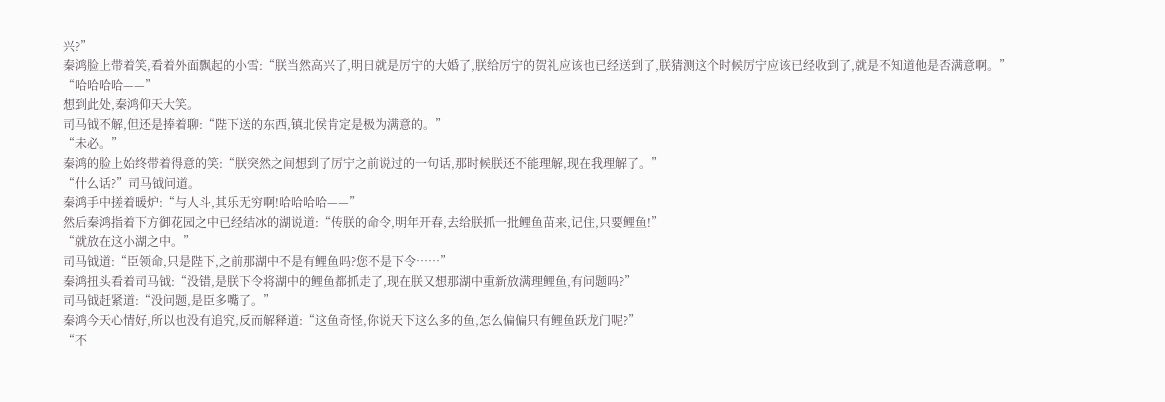兴?”
秦鸿脸上带着笑,看着外面飘起的小雪:“朕当然高兴了,明日就是厉宁的大婚了,朕给厉宁的贺礼应该也已经送到了,朕猜测这个时候厉宁应该已经收到了,就是不知道他是否满意啊。”
“哈哈哈哈——”
想到此处,秦鸿仰天大笑。
司马钺不解,但还是捧着聊:“陛下送的东西,镇北侯肯定是极为满意的。”
“未必。”
秦鸿的脸上始终带着得意的笑:“朕突然之间想到了厉宁之前说过的一句话,那时候朕还不能理解,现在我理解了。”
“什么话?”司马钺问道。
秦鸿手中搓着暖炉:“与人斗,其乐无穷啊!哈哈哈哈——”
然后秦鸿指着下方御花园之中已经结冰的湖说道:“传朕的命令,明年开春,去给朕抓一批鲤鱼苗来,记住,只要鲤鱼!”
“就放在这小湖之中。”
司马钺道:“臣领命,只是陛下,之前那湖中不是有鲤鱼吗?您不是下令……”
秦鸿扭头看着司马钺:“没错,是朕下令将湖中的鲤鱼都抓走了,现在朕又想那湖中重新放满理鲤鱼,有问题吗?”
司马钺赶紧道:“没问题,是臣多嘴了。”
秦鸿今天心情好,所以也没有追究,反而解释道:“这鱼奇怪,你说天下这么多的鱼,怎么偏偏只有鲤鱼跃龙门呢?”
“不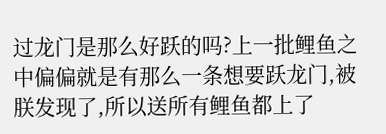过龙门是那么好跃的吗?上一批鲤鱼之中偏偏就是有那么一条想要跃龙门,被朕发现了,所以送所有鲤鱼都上了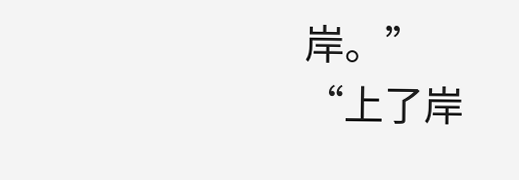岸。”
“上了岸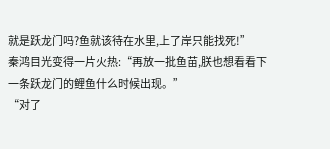就是跃龙门吗?鱼就该待在水里,上了岸只能找死!”
秦鸿目光变得一片火热:“再放一批鱼苗,朕也想看看下一条跃龙门的鲤鱼什么时候出现。”
“对了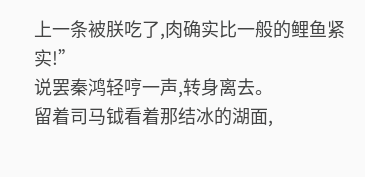上一条被朕吃了,肉确实比一般的鲤鱼紧实!”
说罢秦鸿轻哼一声,转身离去。
留着司马钺看着那结冰的湖面,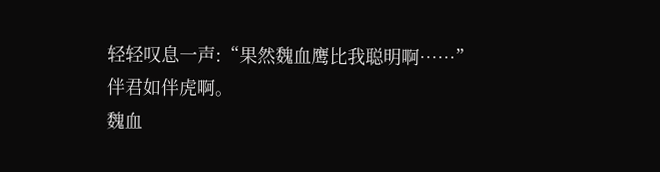轻轻叹息一声:“果然魏血鹰比我聪明啊……”
伴君如伴虎啊。
魏血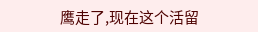鹰走了,现在这个活留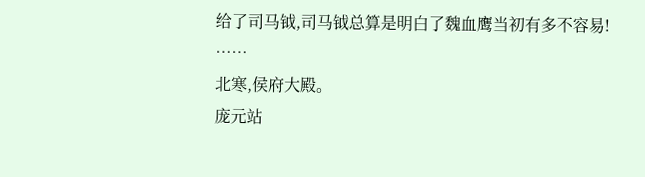给了司马钺,司马钺总算是明白了魏血鹰当初有多不容易!
……
北寒,侯府大殿。
庞元站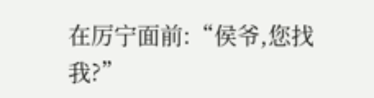在厉宁面前:“侯爷,您找我?”